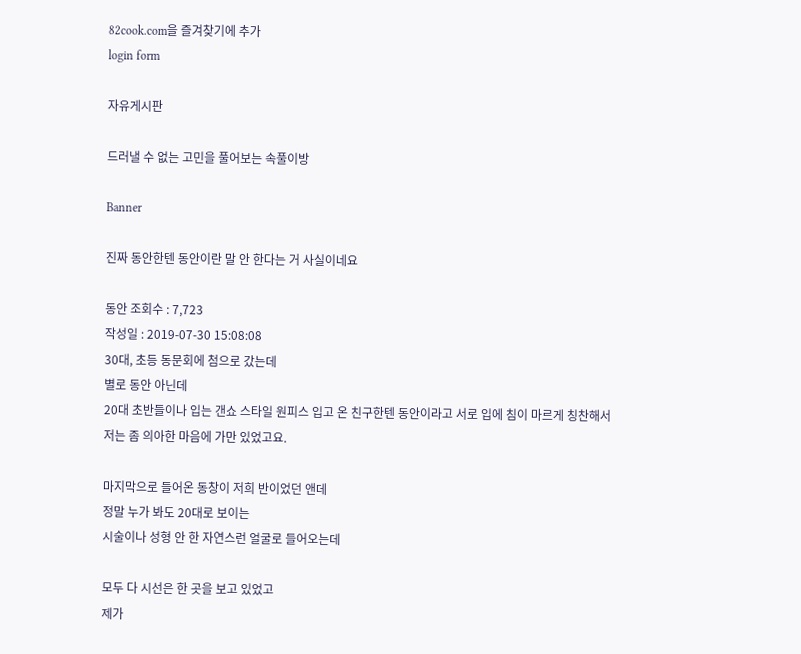82cook.com을 즐겨찾기에 추가
login form

자유게시판

드러낼 수 없는 고민을 풀어보는 속풀이방

Banner

진짜 동안한텐 동안이란 말 안 한다는 거 사실이네요

동안 조회수 : 7,723
작성일 : 2019-07-30 15:08:08
30대, 초등 동문회에 첨으로 갔는데
별로 동안 아닌데
20대 초반들이나 입는 갠쇼 스타일 원피스 입고 온 친구한텐 동안이라고 서로 입에 침이 마르게 칭찬해서
저는 좀 의아한 마음에 가만 있었고요.

마지막으로 들어온 동창이 저희 반이었던 앤데
정말 누가 봐도 20대로 보이는
시술이나 성형 안 한 자연스런 얼굴로 들어오는데

모두 다 시선은 한 곳을 보고 있었고
제가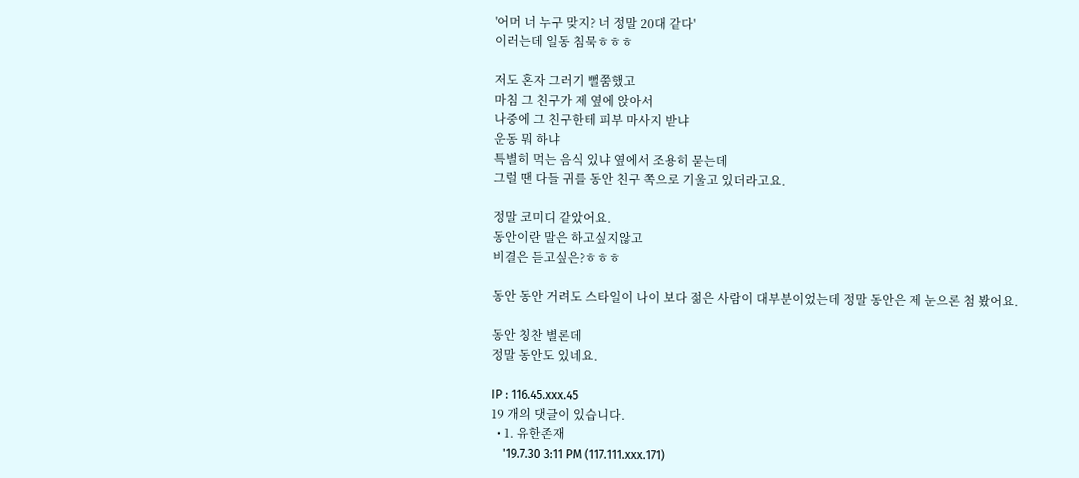'어머 너 누구 맞지? 너 정말 20대 같다'
이러는데 일동 침묵ㅎㅎㅎ

저도 혼자 그러기 뻘쭘했고
마침 그 친구가 제 옆에 앉아서
나중에 그 친구한테 피부 마사지 받냐
운동 뭐 하냐
특별히 먹는 음식 있냐 옆에서 조용히 묻는데
그럴 땐 다들 귀를 동안 친구 쪽으로 기울고 있더라고요.

정말 코미디 같았어요.
동안이란 말은 하고싶지않고
비결은 듣고싶은?ㅎㅎㅎ

동안 동안 거려도 스타일이 나이 보다 젊은 사람이 대부분이었는데 정말 동안은 제 눈으론 첨 봤어요.

동안 칭찬 별론데
정말 동안도 있네요.

IP : 116.45.xxx.45
19 개의 댓글이 있습니다.
  • 1. 유한존재
    '19.7.30 3:11 PM (117.111.xxx.171)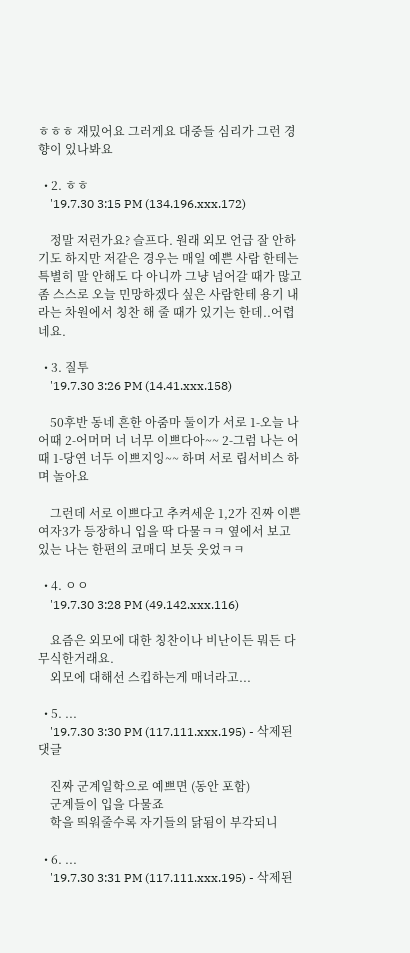ㅎㅎㅎ 재밌어요 그러게요 대중들 심리가 그런 경향이 있나봐요

  • 2. ㅎㅎ
    '19.7.30 3:15 PM (134.196.xxx.172)

    정말 저런가요? 슬프다. 원래 외모 언급 잘 안하기도 하지만 저같은 경우는 매일 예쁜 사람 한테는 특별히 말 안해도 다 아니까 그냥 넘어갈 때가 많고 좀 스스로 오늘 민망하겠다 싶은 사람한테 용기 내라는 차원에서 칭찬 해 줄 때가 있기는 한데..어렵네요.

  • 3. 질투
    '19.7.30 3:26 PM (14.41.xxx.158)

    50후반 동네 흔한 아줌마 둘이가 서로 1-오늘 나 어때 2-어머머 너 너무 이쁘다아~~ 2-그럼 나는 어때 1-당연 너두 이쁘지잉~~ 하며 서로 립서비스 하며 놀아요

    그런데 서로 이쁘다고 추켜세운 1,2가 진짜 이쁜 여자3가 등장하니 입을 딱 다물ㅋㅋ 옆에서 보고 있는 나는 한편의 코매디 보듯 웃었ㅋㅋ

  • 4. ㅇㅇ
    '19.7.30 3:28 PM (49.142.xxx.116)

    요즘은 외모에 대한 칭찬이나 비난이든 뭐든 다 무식한거래요.
    외모에 대해선 스킵하는게 매너라고...

  • 5. ...
    '19.7.30 3:30 PM (117.111.xxx.195) - 삭제된댓글

    진짜 군계일학으로 예쁘면 (동안 포함)
    군계들이 입을 다물죠
    학을 띄워줄수록 자기들의 닭됨이 부각되니

  • 6. ...
    '19.7.30 3:31 PM (117.111.xxx.195) - 삭제된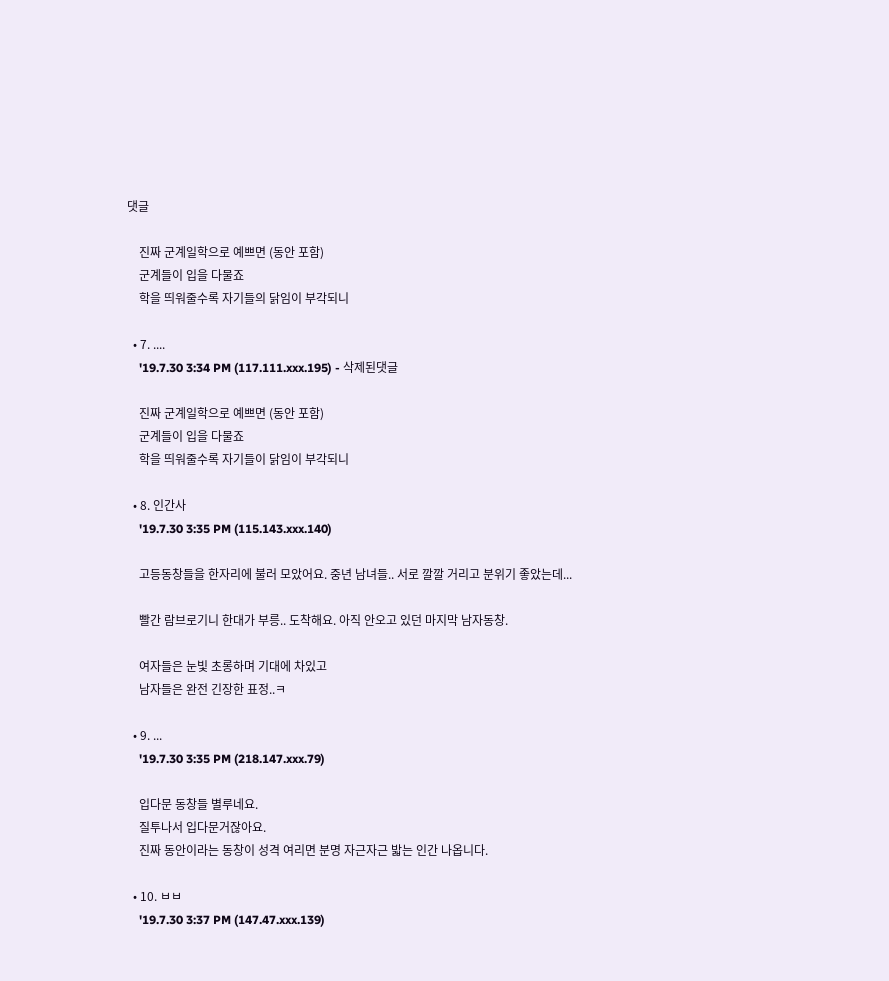댓글

    진짜 군계일학으로 예쁘면 (동안 포함)
    군계들이 입을 다물죠
    학을 띄워줄수록 자기들의 닭임이 부각되니

  • 7. ....
    '19.7.30 3:34 PM (117.111.xxx.195) - 삭제된댓글

    진짜 군계일학으로 예쁘면 (동안 포함)
    군계들이 입을 다물죠
    학을 띄워줄수록 자기들이 닭임이 부각되니

  • 8. 인간사
    '19.7.30 3:35 PM (115.143.xxx.140)

    고등동창들을 한자리에 불러 모았어요. 중년 남녀들.. 서로 깔깔 거리고 분위기 좋았는데...

    빨간 람브로기니 한대가 부릉.. 도착해요. 아직 안오고 있던 마지막 남자동창.

    여자들은 눈빛 초롱하며 기대에 차있고
    남자들은 완전 긴장한 표정..ㅋ

  • 9. ...
    '19.7.30 3:35 PM (218.147.xxx.79)

    입다문 동창들 별루네요.
    질투나서 입다문거잖아요.
    진짜 동안이라는 동창이 성격 여리면 분명 자근자근 밟는 인간 나옵니다.

  • 10. ㅂㅂ
    '19.7.30 3:37 PM (147.47.xxx.139)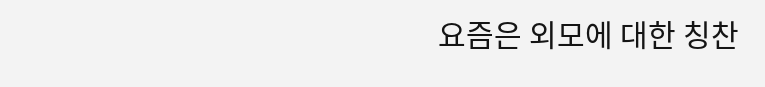요즘은 외모에 대한 칭찬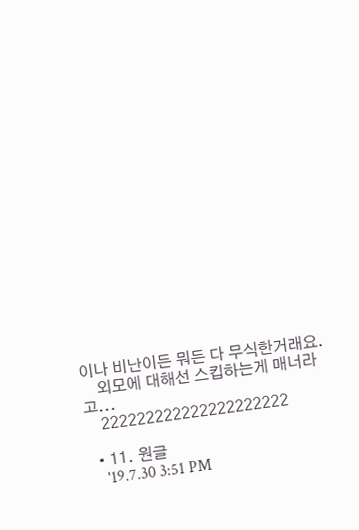이나 비난이든 뭐든 다 무식한거래요.
    외모에 대해선 스킵하는게 매너라고...
    222222222222222222222

  • 11. 원글
    '19.7.30 3:51 PM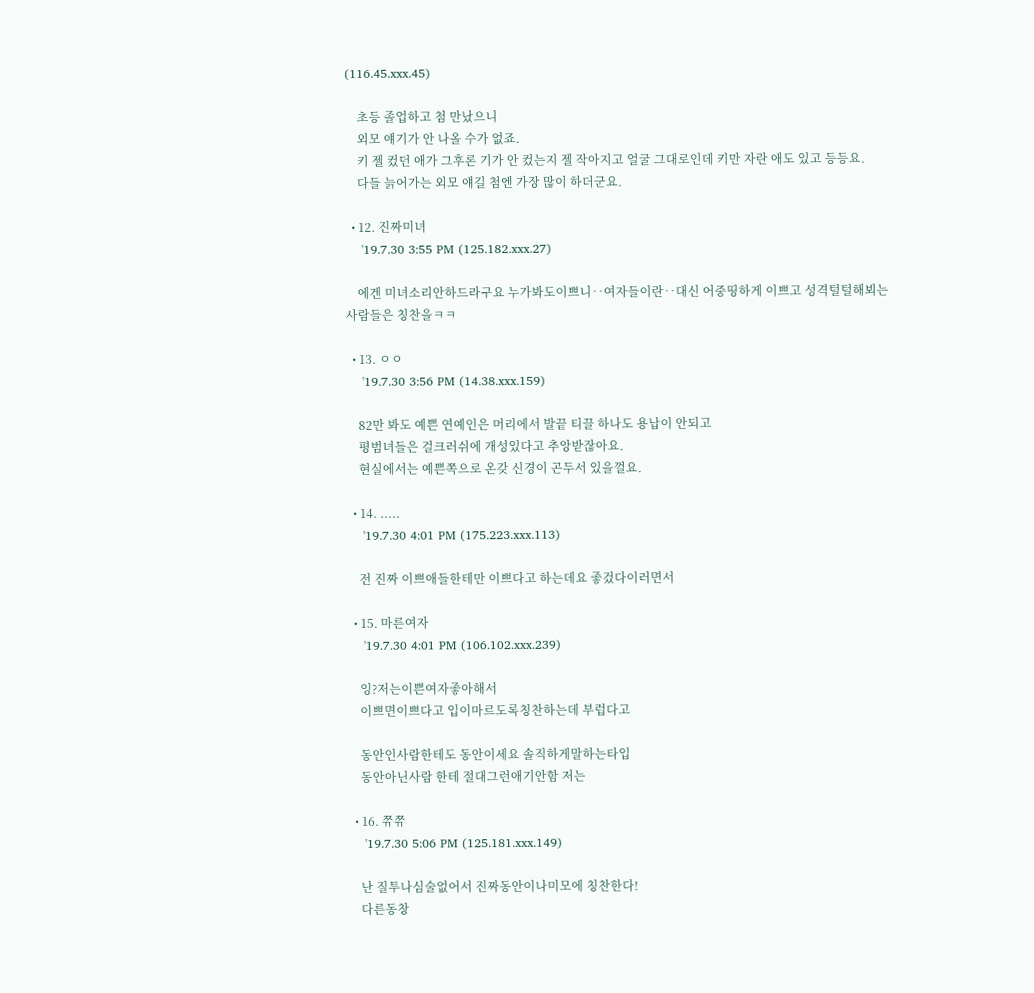(116.45.xxx.45)

    초등 졸업하고 첨 만났으니
    외모 얘기가 안 나올 수가 없죠.
    키 젤 컸던 애가 그후론 기가 안 컸는지 젤 작아지고 얼굴 그대로인데 키만 자란 애도 있고 등등요.
    다들 늙어가는 외모 얘길 첨엔 가장 많이 하더군요.

  • 12. 진짜미녀
    '19.7.30 3:55 PM (125.182.xxx.27)

    에겐 미녀소리안하드라구요 누가봐도이쁘니‥여자들이란‥대신 어중띵하게 이쁘고 성격털털해뵈는 사람들은 칭찬을ㅋㅋ

  • 13. ㅇㅇ
    '19.7.30 3:56 PM (14.38.xxx.159)

    82만 봐도 예쁜 연예인은 머리에서 발끝 티끌 하나도 용납이 안되고
    평범녀들은 걸크러쉬에 개성있다고 추앙받잖아요.
    현실에서는 예쁜쪽으로 온갖 신경이 곤두서 있을껄요.

  • 14. .....
    '19.7.30 4:01 PM (175.223.xxx.113)

    전 진짜 이쁘애들한테만 이쁘다고 하는데요 좋겄다이러면서

  • 15. 마른여자
    '19.7.30 4:01 PM (106.102.xxx.239)

    잉?저는이쁜여자좋아해서
    이쁘면이쁘다고 입이마르도록칭찬하는데 부럽다고

    동안인사람한테도 동안이세요 솔직하게말하는타입
    동안아닌사람 한테 절대그런애기안함 저는

  • 16. 쮸쮸
    '19.7.30 5:06 PM (125.181.xxx.149)

    난 질투나심술없어서 진짜동안이나미모에 칭찬한다!
    다른동창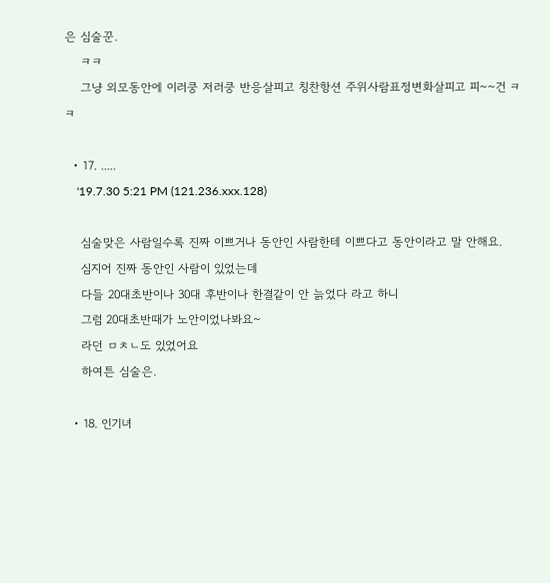은 심술꾼.
    ㅋㅋ
    그냥 외모동안에 이러쿵 저러쿵 반응살피고 칭찬항션 주위사람표정변화살피고 피~~건 ㅋㅋ

  • 17. .....
    '19.7.30 5:21 PM (121.236.xxx.128)

    심술맞은 사람일수록 진짜 이쁘거나 동안인 사람한테 이쁘다고 동안이라고 말 안해요.
    심지어 진짜 동안인 사람이 있었는데
    다들 20대초반이나 30대 후반이나 한결같이 안 늙었다 라고 하니
    그럼 20대초반때가 노안이었나봐요~
    라던 ㅁㅊㄴ도 있었어요
    하여튼 심술은.

  • 18. 인기녀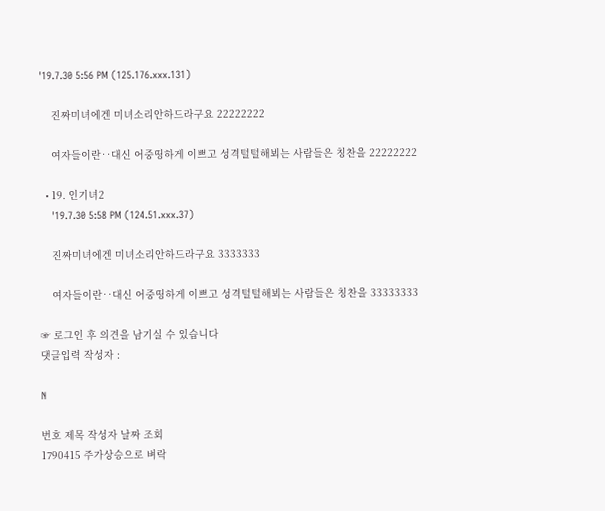'19.7.30 5:56 PM (125.176.xxx.131)

    진짜미녀에겐 미녀소리안하드라구요 22222222

    여자들이란‥대신 어중띵하게 이쁘고 성격털털해뵈는 사람들은 칭찬을 22222222

  • 19. 인기녀2
    '19.7.30 5:58 PM (124.51.xxx.37)

    진짜미녀에겐 미녀소리안하드라구요 3333333

    여자들이란‥대신 어중띵하게 이쁘고 성격털털해뵈는 사람들은 칭찬을 33333333

☞ 로그인 후 의견을 남기실 수 있습니다
댓글입력 작성자 :

N

번호 제목 작성자 날짜 조회
1790415 주가상승으로 벼락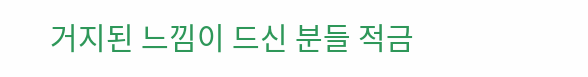거지된 느낌이 드신 분들 적금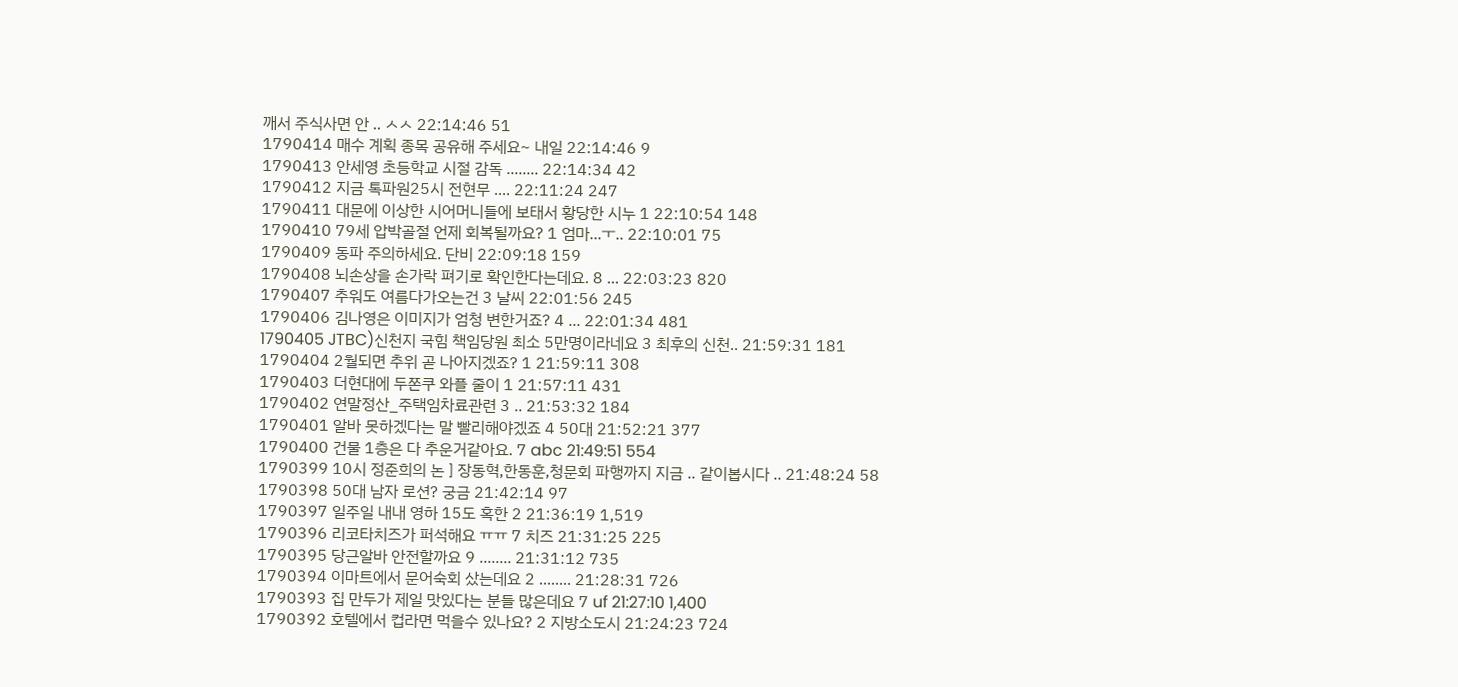깨서 주식사면 안 .. ㅅㅅ 22:14:46 51
1790414 매수 계획 종목 공유해 주세요~ 내일 22:14:46 9
1790413 안세영 초등학교 시절 감독 ........ 22:14:34 42
1790412 지금 톡파원25시 전현무 .... 22:11:24 247
1790411 대문에 이상한 시어머니들에 보태서 황당한 시누 1 22:10:54 148
1790410 79세 압박골절 언제 회복될까요? 1 엄마...ㅜ.. 22:10:01 75
1790409 동파 주의하세요. 단비 22:09:18 159
1790408 뇌손상을 손가락 펴기로 확인한다는데요. 8 ... 22:03:23 820
1790407 추워도 여름다가오는건 3 날씨 22:01:56 245
1790406 김나영은 이미지가 엄청 변한거죠? 4 ... 22:01:34 481
1790405 JTBC)신천지 국힘 책임당원 최소 5만명이라네요 3 최후의 신천.. 21:59:31 181
1790404 2월되면 추위 곧 나아지겠죠? 1 21:59:11 308
1790403 더현대에 두쫀쿠 와플 줄이 1 21:57:11 431
1790402 연말정산_주택임차료관련 3 .. 21:53:32 184
1790401 알바 못하겠다는 말 빨리해야겠죠 4 50대 21:52:21 377
1790400 건물 1층은 다 추운거같아요. 7 abc 21:49:51 554
1790399 10시 정준희의 논 ] 장동혁,한동훈,청문회 파행까지 지금 .. 같이봅시다 .. 21:48:24 58
1790398 50대 남자 로션? 궁금 21:42:14 97
1790397 일주일 내내 영하 15도 혹한 2 21:36:19 1,519
1790396 리코타치즈가 퍼석해요 ㅠㅠ 7 치즈 21:31:25 225
1790395 당근알바 안전할까요 9 ........ 21:31:12 735
1790394 이마트에서 문어숙회 샀는데요 2 ........ 21:28:31 726
1790393 집 만두가 제일 맛있다는 분들 많은데요 7 uf 21:27:10 1,400
1790392 호텔에서 컵라면 먹을수 있나요? 2 지방소도시 21:24:23 724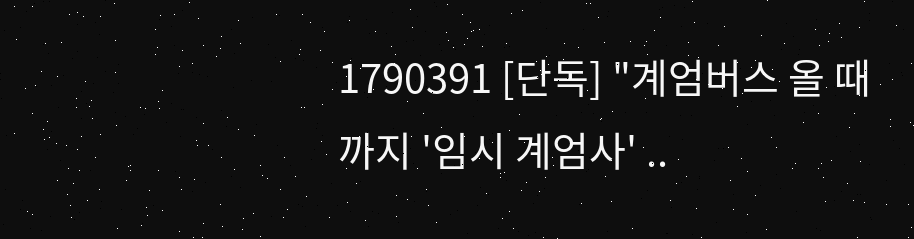1790391 [단독] "계엄버스 올 때까지 '임시 계엄사' ..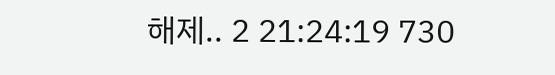해제.. 2 21:24:19 730